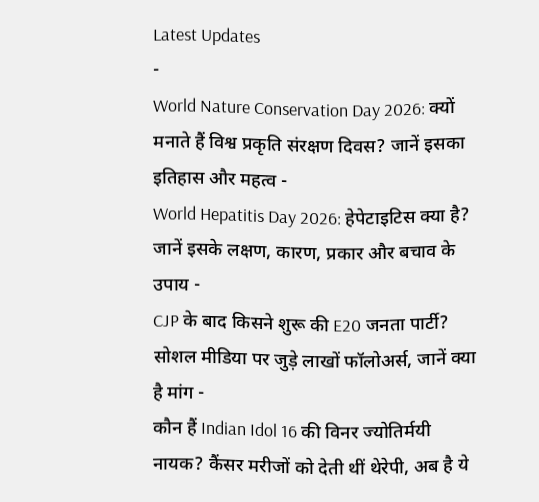Latest Updates
-
World Nature Conservation Day 2026: क्यों मनाते हैं विश्व प्रकृति संरक्षण दिवस? जानें इसका इतिहास और महत्व -
World Hepatitis Day 2026: हेपेटाइटिस क्या है? जानें इसके लक्षण, कारण, प्रकार और बचाव के उपाय -
CJP के बाद किसने शुरू की E20 जनता पार्टी? सोशल मीडिया पर जुड़े लाखों फॉलोअर्स, जानें क्या है मांग -
कौन हैं Indian Idol 16 की विनर ज्योतिर्मयी नायक? कैंसर मरीजों को देती थीं थेरेपी, अब है ये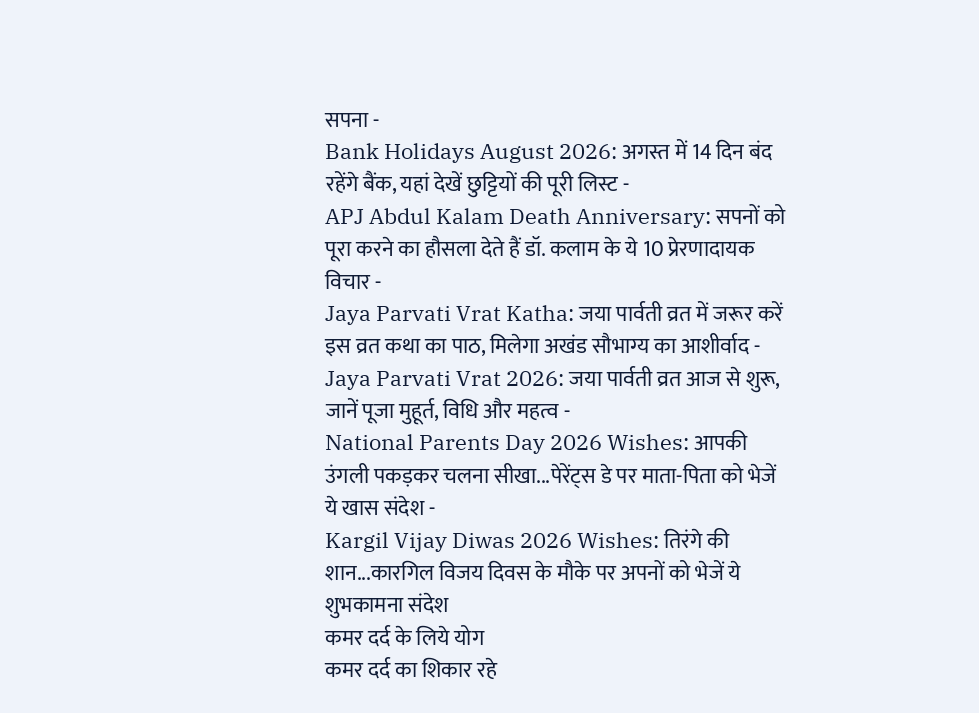सपना -
Bank Holidays August 2026: अगस्त में 14 दिन बंद रहेंगे बैंक, यहां देखें छुट्टियों की पूरी लिस्ट -
APJ Abdul Kalam Death Anniversary: सपनों को पूरा करने का हौसला देते हैं डॉ. कलाम के ये 10 प्रेरणादायक विचार -
Jaya Parvati Vrat Katha: जया पार्वती व्रत में जरूर करें इस व्रत कथा का पाठ, मिलेगा अखंड सौभाग्य का आशीर्वाद -
Jaya Parvati Vrat 2026: जया पार्वती व्रत आज से शुरू, जानें पूजा मुहूर्त, विधि और महत्व -
National Parents Day 2026 Wishes: आपकी उंगली पकड़कर चलना सीखा...पेरेंट्स डे पर माता-पिता को भेजें ये खास संदेश -
Kargil Vijay Diwas 2026 Wishes: तिरंगे की शान...कारगिल विजय दिवस के मौके पर अपनों को भेजें ये शुभकामना संदेश
कमर दर्द के लिये योग
कमर दर्द का शिकार रहे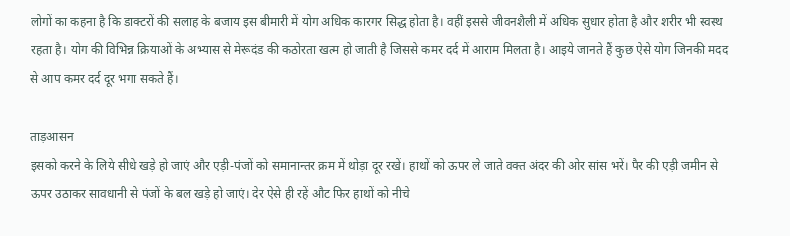लोगों का कहना है कि डाक्टरों की सलाह के बजाय इस बीमारी में योग अधिक कारगर सिद्ध होता है। वहीं इससे जीवनशैली में अधिक सुधार होता है और शरीर भी स्वस्थ रहता है। योग की विभिन्न क्रियाओं के अभ्यास से मेरूदंड की कठोरता खत्म हो जाती है जिससे कमर दर्द में आराम मिलता है। आइये जानते हैं कुछ ऐसे योग जिनकी मदद से आप कमर दर्द दूर भगा सकते हैं।

ताड़आसन
इसको करने के लिये सीधे खड़े हो जाएं और एड़ी-पंजों को समानान्तर क्रम में थोड़ा दूर रखें। हाथों को ऊपर ले जाते वक्त अंदर की ओर सांस भरें। पैर की एड़ी जमीन से ऊपर उठाकर सावधानी से पंजों के बल खड़े हो जाएं। देर ऐसे ही रहें औट फिर हाथों को नीचे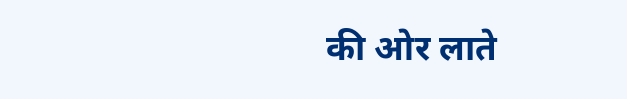की ओर लाते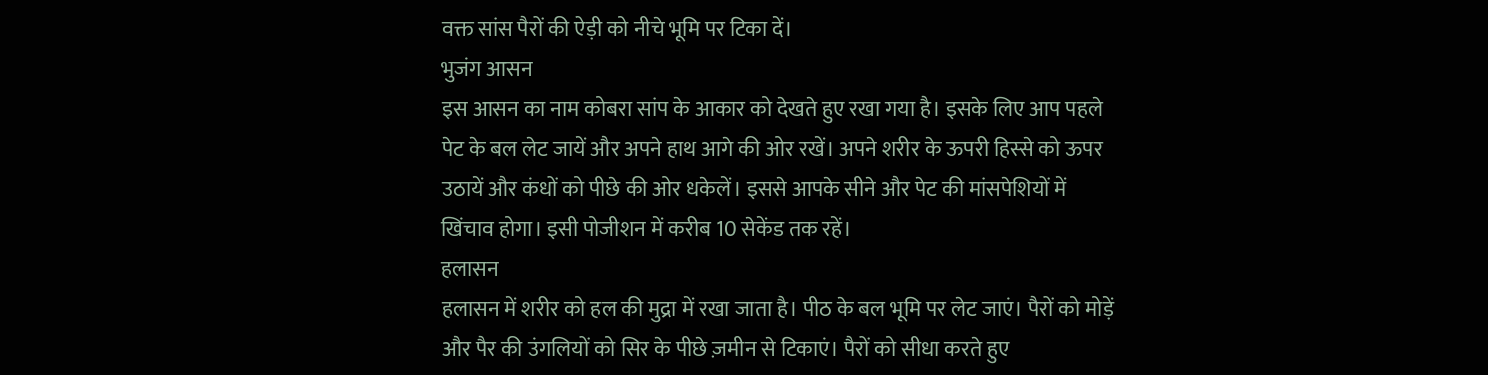वक्त सांस पैरों की ऐड़ी को नीचे भूमि पर टिका दें।
भुजंग आसन
इस आसन का नाम कोबरा सांप के आकार को देखते हुए रखा गया है। इसके लिए आप पहले पेट के बल लेट जायें और अपने हाथ आगे की ओर रखें। अपने शरीर के ऊपरी हिस्से को ऊपर उठायें और कंधों को पीछे की ओर धकेलें। इससे आपके सीने और पेट की मांसपेशियों में खिंचाव होगा। इसी पोजीशन में करीब 10 सेकेंड तक रहें।
हलासन
हलासन में शरीर को हल की मुद्रा में रखा जाता है। पीठ के बल भूमि पर लेट जाएं। पैरों को मोड़ें और पैर की उंगलियों को सिर के पीछे ज़मीन से टिकाएं। पैरों को सीधा करते हुए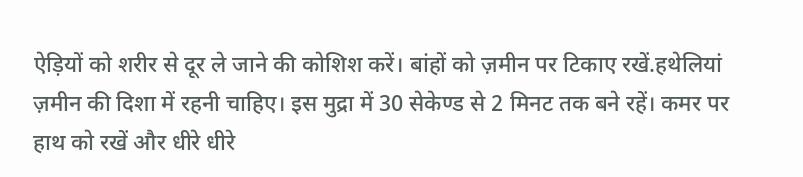ऐड़ियों को शरीर से दूर ले जाने की कोशिश करें। बांहों को ज़मीन पर टिकाए रखें.हथेलियां ज़मीन की दिशा में रहनी चाहिए। इस मुद्रा में 30 सेकेण्ड से 2 मिनट तक बने रहें। कमर पर हाथ को रखें और धीरे धीरे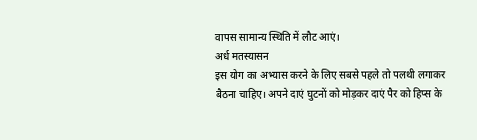वापस सामान्य स्थिति में लौट आएं।
अर्ध मतस्यासन
इस योग का अभ्यास करने के लिए सबसे पहले तो पलथी लगाकर बैठना चाहिए। अपने दाएं घुटनों को मोड़कर दाएं पैर को हिप्स के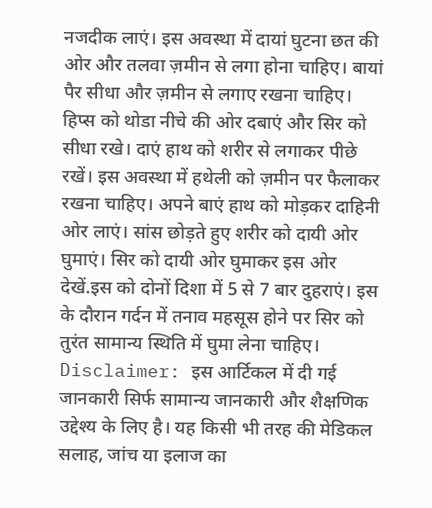नजदीक लाएं। इस अवस्था में दायां घुटना छत की ओर और तलवा ज़मीन से लगा होना चाहिए। बायां पैर सीधा और ज़मीन से लगाए रखना चाहिए। हिप्स को थोडा नीचे की ओर दबाएं और सिर को सीधा रखे। दाएं हाथ को शरीर से लगाकर पीछे रखें। इस अवस्था में हथेली को ज़मीन पर फैलाकर रखना चाहिए। अपने बाएं हाथ को मोड़कर दाहिनी ओर लाएं। सांस छोड़ते हुए शरीर को दायी ओर घुमाएं। सिर को दायी ओर घुमाकर इस ओर देखें.इस को दोनों दिशा में 5 से 7 बार दुहराएं। इस के दौरान गर्दन में तनाव महसूस होने पर सिर को तुरंत सामान्य स्थिति में घुमा लेना चाहिए।
Disclaimer: इस आर्टिकल में दी गई जानकारी सिर्फ सामान्य जानकारी और शैक्षणिक उद्देश्य के लिए है। यह किसी भी तरह की मेडिकल सलाह, जांच या इलाज का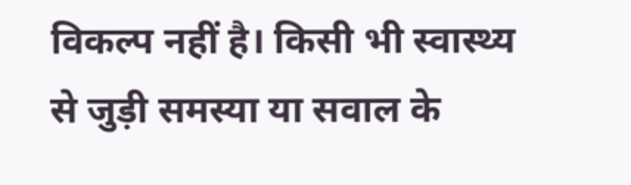विकल्प नहीं है। किसी भी स्वास्थ्य से जुड़ी समस्या या सवाल के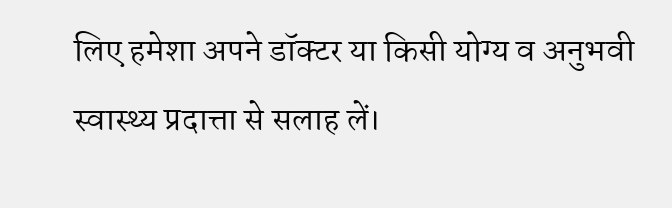लिए हमेशा अपने डॉक्टर या किसी योग्य व अनुभवी स्वास्थ्य प्रदात्ता से सलाह लें।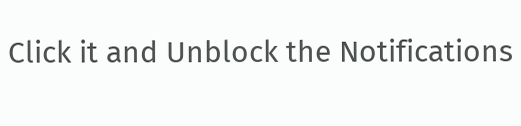Click it and Unblock the Notifications